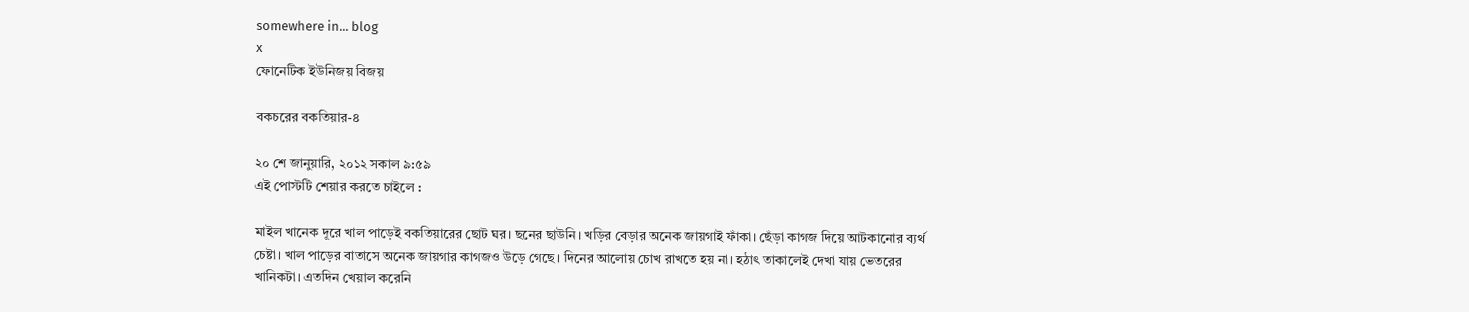somewhere in... blog
x
ফোনেটিক ইউনিজয় বিজয়

বকচরের বকতিয়ার-৪

২০ শে জানুয়ারি, ২০১২ সকাল ৯:৫৯
এই পোস্টটি শেয়ার করতে চাইলে :

মাইল খানেক দূরে খাল পাড়েই বকতিয়ারের ছোট ঘর। ছনের ছাউনি। খড়ির বেড়ার অনেক জায়গাই ফাঁকা। ছেঁড়া কাগজ দিয়ে আটকানোর ব্যর্থ চেষ্টা। খাল পাড়ের বাতাসে অনেক জায়গার কাগজও উড়ে গেছে। দিনের আলোয় চোখ রাখতে হয় না। হঠাৎ তাকালেই দেখা যায় ভেতরের খানিকটা। এতদিন খেয়াল করেনি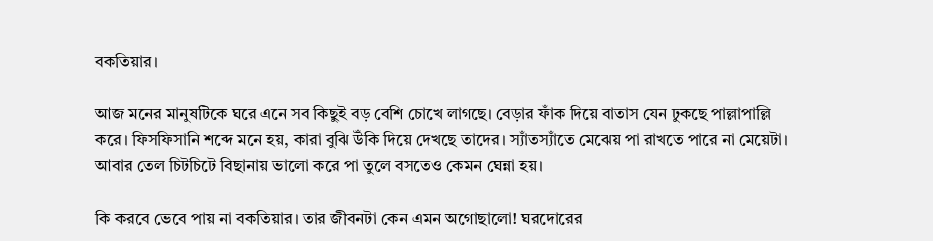বকতিয়ার।

আজ মনের মানুষটিকে ঘরে এনে সব কিছুই বড় বেশি চোখে লাগছে। বেড়ার ফাঁক দিয়ে বাতাস যেন ঢুকছে পাল্লাপাল্লি করে। ফিসফিসানি শব্দে মনে হয়, কারা বুঝি উঁকি দিয়ে দেখছে তাদের। স্যাঁতস্যাঁতে মেঝেয় পা রাখতে পারে না মেয়েটা। আবার তেল চিটচিটে বিছানায় ভালো করে পা তুলে বসতেও কেমন ঘেন্না হয়।

কি করবে ভেবে পায় না বকতিয়ার। তার জীবনটা কেন এমন অগোছালো! ঘরদোরের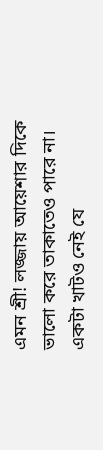এমন শ্রী! লজ্জায় আয়েশার দিকে ভালো করে তাকাতেও পারে না। একটা খাটও নেই যে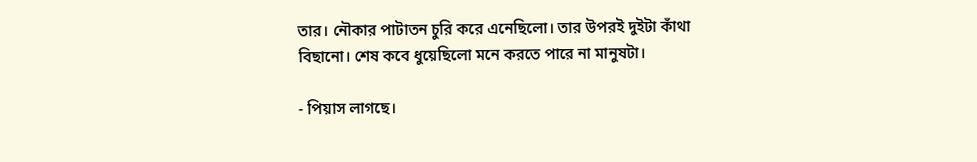তার। নৌকার পাটাতন চুরি করে এনেছিলো। তার উপরই দুইটা কাঁথা বিছানো। শেষ কবে ধুয়েছিলো মনে করতে পারে না মানুষটা।

- পিয়াস লাগছে।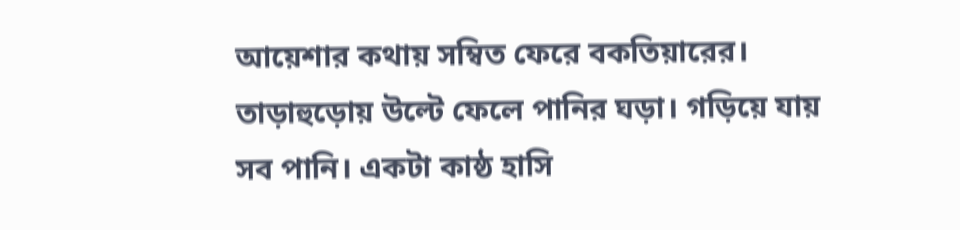আয়েশার কথায় সম্বিত ফেরে বকতিয়ারের। তাড়াহুড়োয় উল্টে ফেলে পানির ঘড়া। গড়িয়ে যায় সব পানি। একটা কাষ্ঠ হাসি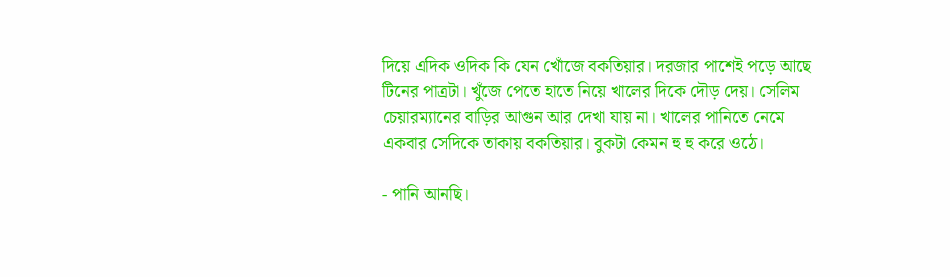দিয়ে এদিক ওদিক কি যেন খোঁজে বকতিয়ার। দরজার পাশেই পড়ে আছে টিনের পাত্রটা। খুঁজে পেতে হাতে নিয়ে খালের দিকে দৌড় দেয়। সেলিম চেয়ারম্যানের বাড়ির আগুন আর দেখা যায় না। খালের পানিতে নেমে একবার সেদিকে তাকায় বকতিয়ার। বুকটা কেমন হু হু করে ওঠে।

- পানি আনছি।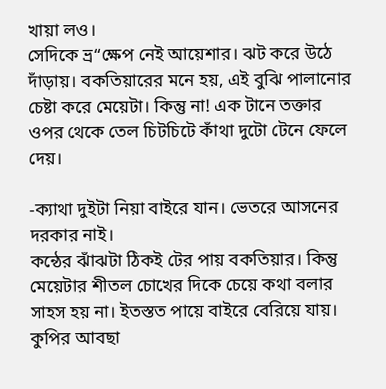খায়া লও।
সেদিকে ভ্র“ক্ষেপ নেই আয়েশার। ঝট করে উঠে দাঁড়ায়। বকতিয়ারের মনে হয়, এই বুঝি পালানোর চেষ্টা করে মেয়েটা। কিন্তু না! এক টানে তক্তার ওপর থেকে তেল চিটচিটে কাঁথা দুটো টেনে ফেলে দেয়।

-ক্যাথা দুইটা নিয়া বাইরে যান। ভেতরে আসনের দরকার নাই।
কন্ঠের ঝাঁঝটা ঠিকই টের পায় বকতিয়ার। কিন্তু মেয়েটার শীতল চোখের দিকে চেয়ে কথা বলার সাহস হয় না। ইতস্তত পায়ে বাইরে বেরিয়ে যায়। কুপির আবছা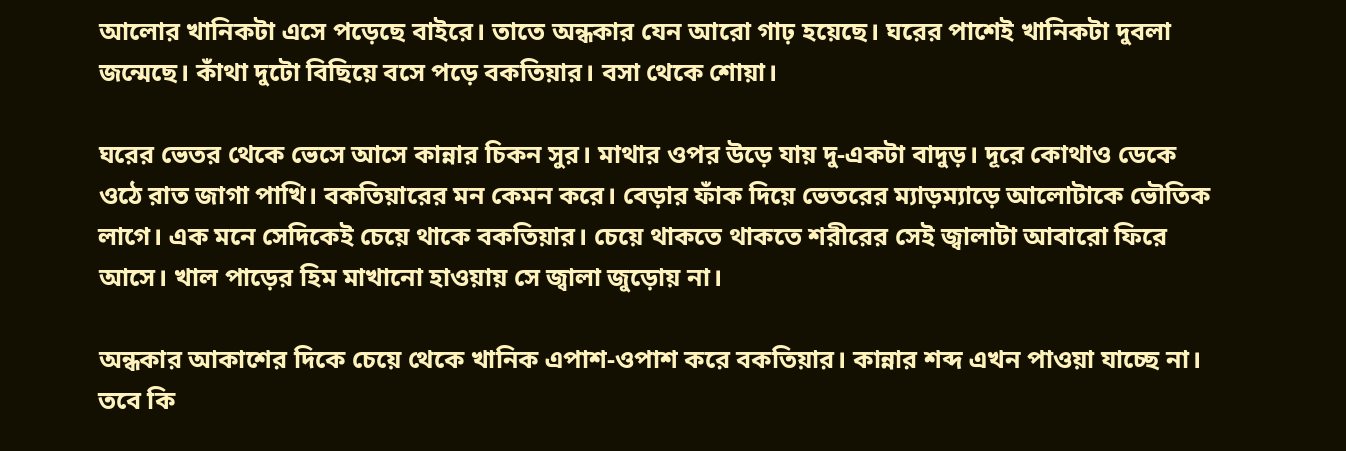আলোর খানিকটা এসে পড়েছে বাইরে। তাতে অন্ধকার যেন আরো গাঢ় হয়েছে। ঘরের পাশেই খানিকটা দুবলা জন্মেছে। কাঁথা দুটো বিছিয়ে বসে পড়ে বকতিয়ার। বসা থেকে শোয়া।

ঘরের ভেতর থেকে ভেসে আসে কান্নার চিকন সুর। মাথার ওপর উড়ে যায় দু-একটা বাদুড়। দূরে কোথাও ডেকে ওঠে রাত জাগা পাখি। বকতিয়ারের মন কেমন করে। বেড়ার ফাঁক দিয়ে ভেতরের ম্যাড়ম্যাড়ে আলোটাকে ভৌতিক লাগে। এক মনে সেদিকেই চেয়ে থাকে বকতিয়ার। চেয়ে থাকতে থাকতে শরীরের সেই জ্বালাটা আবারো ফিরে আসে। খাল পাড়ের হিম মাখানো হাওয়ায় সে জ্বালা জুড়োয় না।

অন্ধকার আকাশের দিকে চেয়ে থেকে খানিক এপাশ-ওপাশ করে বকতিয়ার। কান্নার শব্দ এখন পাওয়া যাচ্ছে না। তবে কি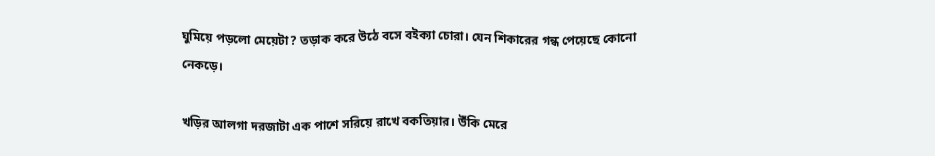ঘুমিয়ে পড়লো মেয়েটা? তড়াক করে উঠে বসে বইক্যা চোরা। যেন শিকারের গন্ধ পেয়েছে কোনো নেকড়ে।

খড়ির আলগা দরজাটা এক পাশে সরিয়ে রাখে বকতিয়ার। উঁকি মেরে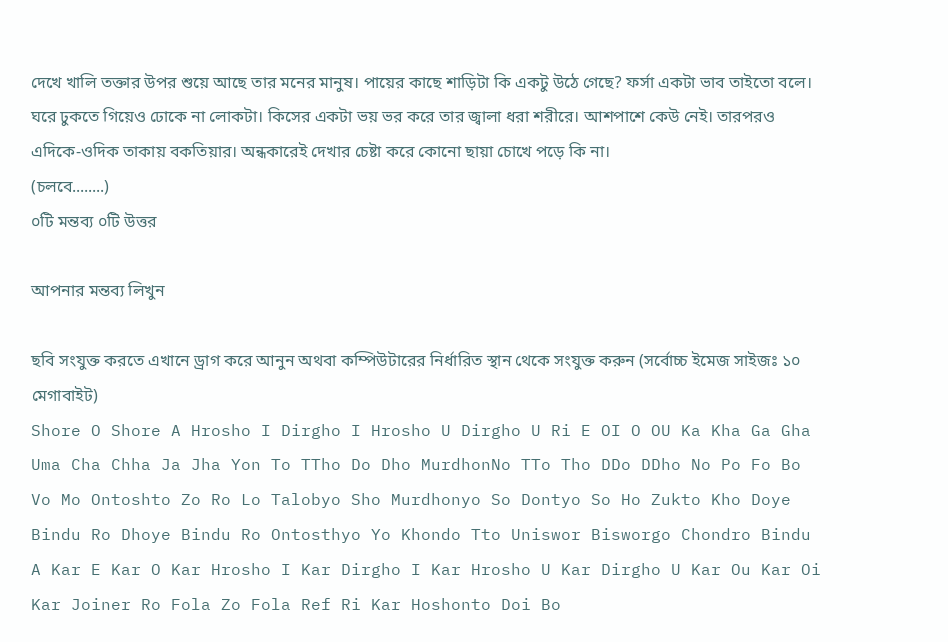দেখে খালি তক্তার উপর শুয়ে আছে তার মনের মানুষ। পায়ের কাছে শাড়িটা কি একটু উঠে গেছে? ফর্সা একটা ভাব তাইতো বলে। ঘরে ঢুকতে গিয়েও ঢোকে না লোকটা। কিসের একটা ভয় ভর করে তার জ্বালা ধরা শরীরে। আশপাশে কেউ নেই। তারপরও এদিকে-ওদিক তাকায় বকতিয়ার। অন্ধকারেই দেখার চেষ্টা করে কোনো ছায়া চোখে পড়ে কি না।
(চলবে........)
০টি মন্তব্য ০টি উত্তর

আপনার মন্তব্য লিখুন

ছবি সংযুক্ত করতে এখানে ড্রাগ করে আনুন অথবা কম্পিউটারের নির্ধারিত স্থান থেকে সংযুক্ত করুন (সর্বোচ্চ ইমেজ সাইজঃ ১০ মেগাবাইট)
Shore O Shore A Hrosho I Dirgho I Hrosho U Dirgho U Ri E OI O OU Ka Kha Ga Gha Uma Cha Chha Ja Jha Yon To TTho Do Dho MurdhonNo TTo Tho DDo DDho No Po Fo Bo Vo Mo Ontoshto Zo Ro Lo Talobyo Sho Murdhonyo So Dontyo So Ho Zukto Kho Doye Bindu Ro Dhoye Bindu Ro Ontosthyo Yo Khondo Tto Uniswor Bisworgo Chondro Bindu A Kar E Kar O Kar Hrosho I Kar Dirgho I Kar Hrosho U Kar Dirgho U Kar Ou Kar Oi Kar Joiner Ro Fola Zo Fola Ref Ri Kar Hoshonto Doi Bo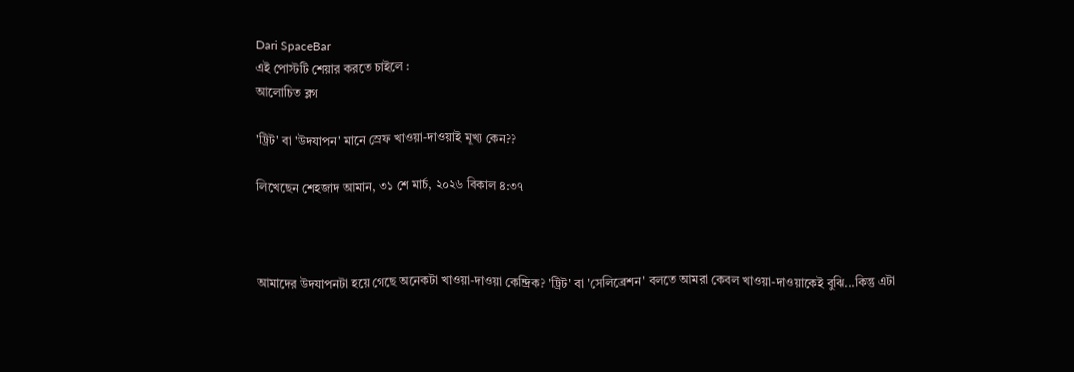Dari SpaceBar
এই পোস্টটি শেয়ার করতে চাইলে :
আলোচিত ব্লগ

'ট্রিট' বা 'উদযাপন' মানে স্রেফ খাওয়া-দাওয়াই মূখ্য কেন??

লিখেছেন শেহজাদ আমান, ৩১ শে মার্চ, ২০২৬ বিকাল ৪:৩৭



আমাদের উদযাপনটা হয়ে গেছে অনেকটা খাওয়া-দাওয়া কেন্দ্রিক? 'ট্রিট' বা 'সেলিব্রেশন' বলতে আমরা কেবল খাওয়া-দাওয়াকেই বুঝি...কিন্তু এটা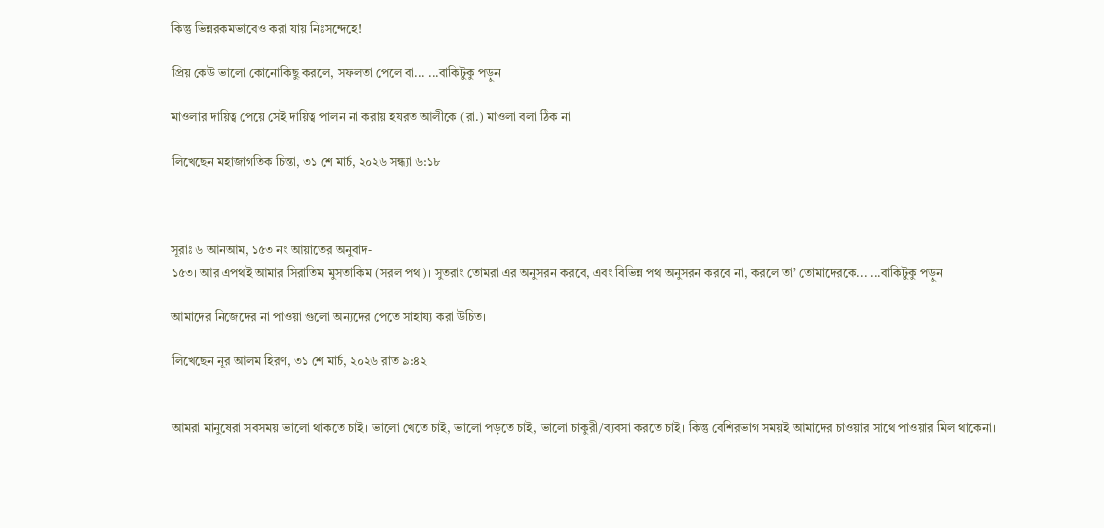কিন্তু ভিন্নরকমভাবেও করা যায় নিঃসন্দেহে!

প্রিয় কেউ ভালো কোনোকিছু করলে, সফলতা পেলে বা... ...বাকিটুকু পড়ুন

মাওলার দায়িত্ব পেয়ে সেই দায়িত্ব পালন না করায় হযরত আলীকে (রা.) মাওলা বলা ঠিক না

লিখেছেন মহাজাগতিক চিন্তা, ৩১ শে মার্চ, ২০২৬ সন্ধ্যা ৬:১৮



সূরাঃ ৬ আনআম, ১৫৩ নং আয়াতের অনুবাদ-
১৫৩। আর এপথই আমার সিরাতিম মুসতাকিম (সরল পথ)। সুতরাং তোমরা এর অনুসরন করবে, এবং বিভিন্ন পথ অনুসরন করবে না, করলে তা’ তোমাদেরকে... ...বাকিটুকু পড়ুন

আমাদের নিজেদের না পাওয়া গুলো অন্যদের পেতে সাহায্য করা উচিত।

লিখেছেন নূর আলম হিরণ, ৩১ শে মার্চ, ২০২৬ রাত ৯:৪২


আমরা মানুষেরা সবসময় ভালো থাকতে চাই। ভালো খেতে চাই, ভালো পড়তে চাই, ভালো চাকুরী/ব্যবসা করতে চাই। কিন্তু বেশিরভাগ সময়ই আমাদের চাওয়ার সাথে পাওয়ার মিল থাকেনা।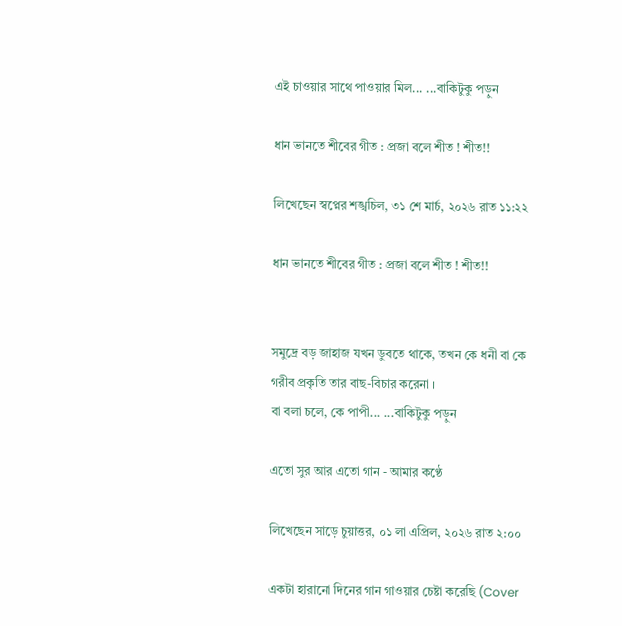এই চাওয়ার সাথে পাওয়ার মিল... ...বাকিটুকু পড়ুন

ধান ভানতে শীবের গীত : প্রজা বলে শীত ! শীত!!

লিখেছেন স্বপ্নের শঙ্খচিল, ৩১ শে মার্চ, ২০২৬ রাত ১১:২২

ধান ভানতে শীবের গীত : প্রজা বলে শীত ! শীত!!


সমুদ্রে বড় জাহাজ যখন ডুবতে থাকে, তখন কে ধনী বা কে গরীব প্রকৃতি তার বাছ-বিচার করেনা ।
বা বলা চলে, কে পাপী... ...বাকিটুকু পড়ুন

এতো সুর আর এতো গান - আমার কণ্ঠে

লিখেছেন সাড়ে চুয়াত্তর, ০১ লা এপ্রিল, ২০২৬ রাত ২:০০

একটা হারানো দিনের গান গাওয়ার চেষ্টা করেছি (Cover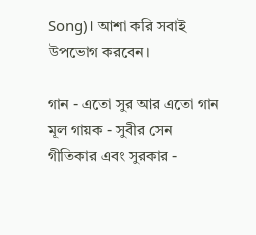Song)। আশা করি সবাই উপভোগ করবেন।

গান - এতো সুর আর এতো গান
মূল গায়ক - সুবীর সেন
গীতিকার এবং সুরকার -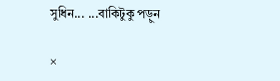সুধিন... ...বাকিটুকু পড়ুন

×